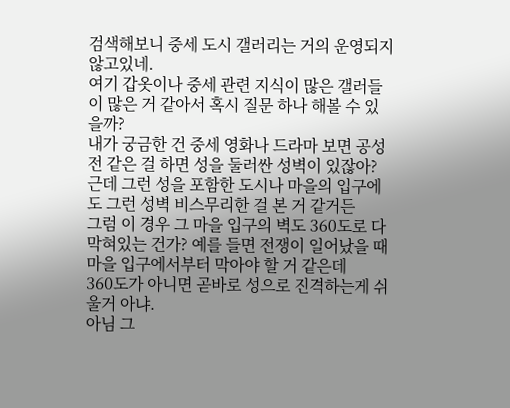검색해보니 중세 도시 갤러리는 거의 운영되지 않고있네.
여기 갑옷이나 중세 관련 지식이 많은 갤러들이 많은 거 같아서 혹시 질문 하나 해볼 수 있을까?
내가 궁금한 건 중세 영화나 드라마 보면 공성전 같은 걸 하면 성을 둘러싼 성벽이 있잖아?
근데 그런 성을 포함한 도시나 마을의 입구에도 그런 성벽 비스무리한 걸 본 거 같거든
그럼 이 경우 그 마을 입구의 벽도 360도로 다 막혀있는 건가? 예를 들면 전쟁이 일어났을 때 마을 입구에서부터 막아야 할 거 같은데
360도가 아니면 곧바로 성으로 진격하는게 쉬울거 아냐.
아님 그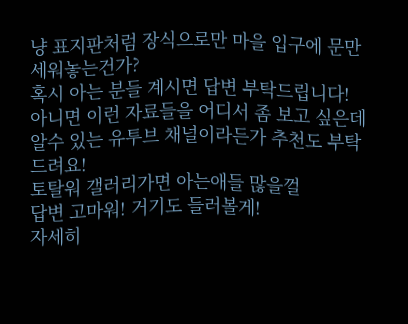냥 표지판처럼 장식으로만 마을 입구에 문만 세워놓는건가?
혹시 아는 분들 계시면 답변 부탁드립니다!
아니면 이런 자료들을 어디서 좀 보고 싶은데 알수 있는 유투브 채널이라든가 추천도 부탁드려요!
토탈워 갤러리가면 아는애들 많을껄
답변 고마워! 거기도 들러볼게!
자세히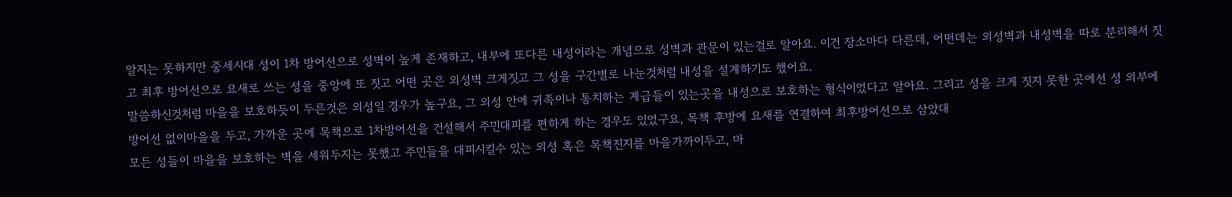알지는 못하지만 중세시대 성이 1차 방어선으로 성벽이 높게 존재하고, 내부에 또다른 내성이라는 개념으로 성벽과 관문이 있는걸로 알아요. 이건 장소마다 다른데, 어떤데는 외성벽과 내성벽을 따로 분리해서 짓고 최후 방어선으로 요새로 쓰는 성을 중앙에 또 짓고 어떤 곳은 외성벽 크게짓고 그 성을 구간별로 나눈것처럼 내성을 설계하기도 했어요.
말씀하신것처럼 마을을 보호하듯이 두른것은 외성일 경우가 높구요, 그 외성 안에 귀족이나 통치하는 계급들이 있는곳을 내성으로 보호하는 형식이었다고 알아요. 그리고 성을 크게 짓지 못한 곳에선 성 외부에 방어선 없이마을을 두고, 가까운 곳에 목책으로 1차방어선을 건설해서 주민대피를 편하게 하는 경우도 있었구요, 목책 후방에 요새를 연결하여 최후방어선으로 삼았대
모든 성들이 마을을 보호하는 벽을 세워두지는 못했고 주민들을 대피시킬수 있는 외성 혹은 목책진지를 마을가까이두고, 마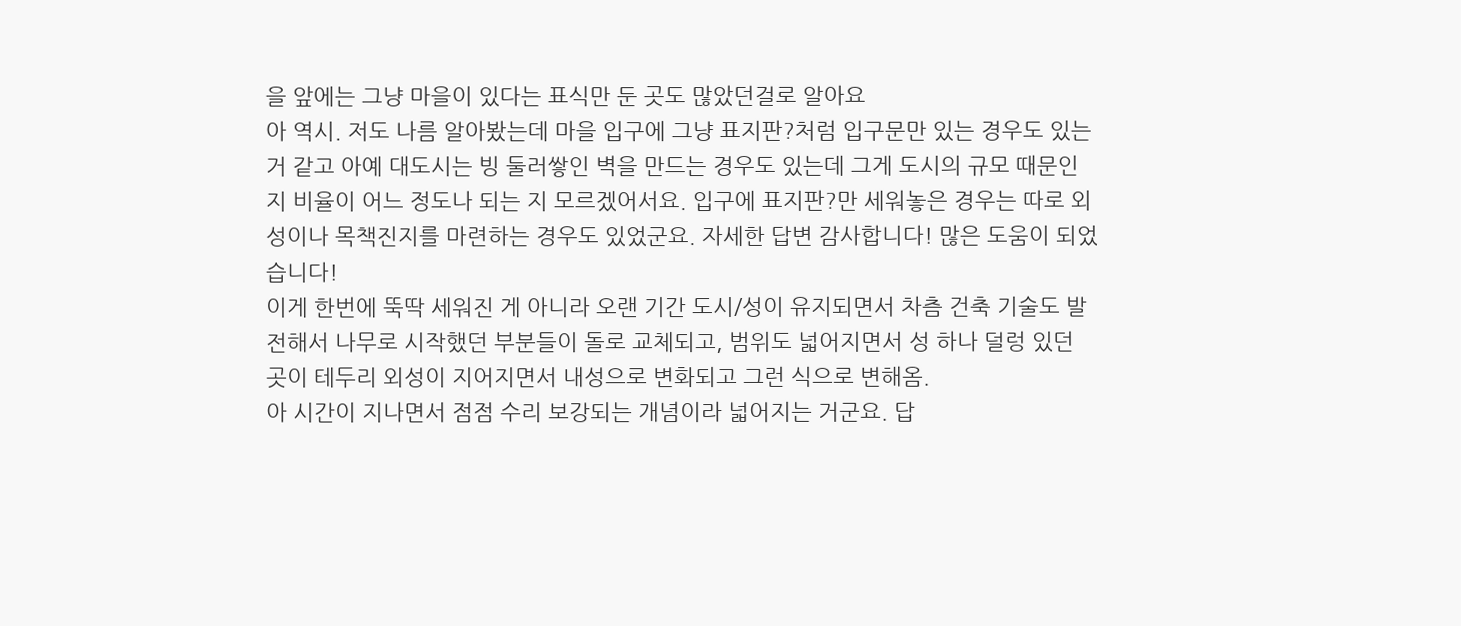을 앞에는 그냥 마을이 있다는 표식만 둔 곳도 많았던걸로 알아요
아 역시. 저도 나름 알아봤는데 마을 입구에 그냥 표지판?처럼 입구문만 있는 경우도 있는거 같고 아예 대도시는 빙 둘러쌓인 벽을 만드는 경우도 있는데 그게 도시의 규모 때문인지 비율이 어느 정도나 되는 지 모르겠어서요. 입구에 표지판?만 세워놓은 경우는 따로 외성이나 목책진지를 마련하는 경우도 있었군요. 자세한 답변 감사합니다! 많은 도움이 되었습니다!
이게 한번에 뚝딱 세워진 게 아니라 오랜 기간 도시/성이 유지되면서 차츰 건축 기술도 발전해서 나무로 시작했던 부분들이 돌로 교체되고, 범위도 넓어지면서 성 하나 덜렁 있던 곳이 테두리 외성이 지어지면서 내성으로 변화되고 그런 식으로 변해옴.
아 시간이 지나면서 점점 수리 보강되는 개념이라 넓어지는 거군요. 답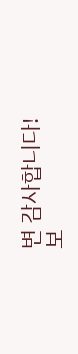변 감사합니다!
보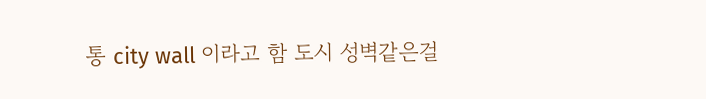통 city wall 이라고 함 도시 성벽같은걸